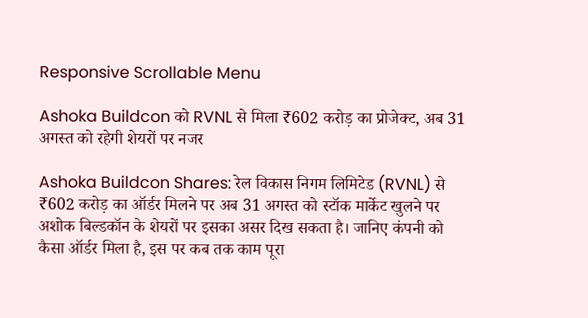Responsive Scrollable Menu

Ashoka Buildcon को RVNL से मिला ₹602 करोड़ का प्रोजेक्ट, अब 31 अगस्त को रहेगी शेयरों पर नजर

Ashoka Buildcon Shares: रेल विकास निगम लिमिटेड (RVNL) से ₹602 करोड़ का ऑर्डर मिलने पर अब 31 अगस्त को स्टॉक मार्केट खुलने पर अशोक बिल्डकॉन के शेयरों पर इसका असर दिख सकता है। जानिए कंपनी को कैसा ऑर्डर मिला है, इस पर कब तक काम पूरा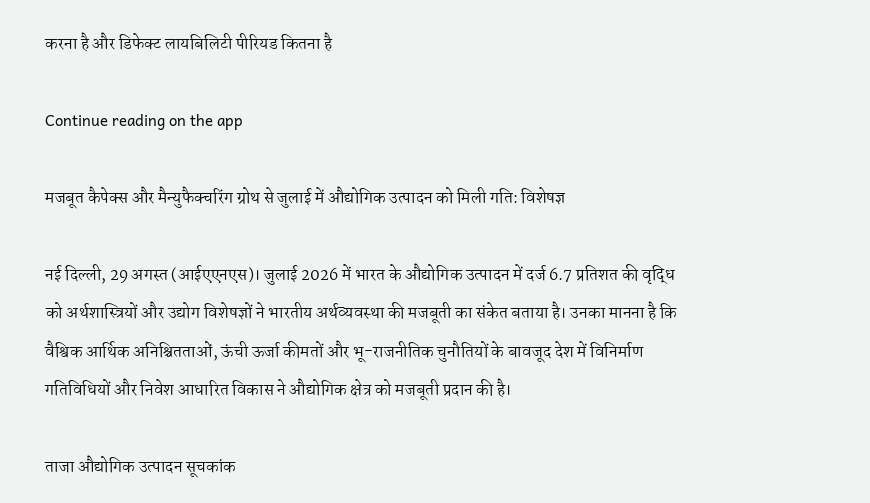करना है और डिफेक्ट लायबिलिटी पीरियड कितना है

Continue reading on the app

मजबूत कैपेक्स और मैन्युफैक्चरिंग ग्रोथ से जुलाई में औद्योगिक उत्पादन को मिली गति: विशेषज्ञ

नई दिल्ली, 29 अगस्त (आईएएनएस)। जुलाई 2026 में भारत के औद्योगिक उत्पादन में दर्ज 6.7 प्रतिशत की वृद्धि को अर्थशास्त्रियों और उद्योग विशेषज्ञों ने भारतीय अर्थव्यवस्था की मजबूती का संकेत बताया है। उनका मानना है कि वैश्विक आर्थिक अनिश्चितताओं, ऊंची ऊर्जा कीमतों और भू-राजनीतिक चुनौतियों के बावजूद देश में विनिर्माण गतिविधियों और निवेश आधारित विकास ने औद्योगिक क्षेत्र को मजबूती प्रदान की है।

ताजा औद्योगिक उत्पादन सूचकांक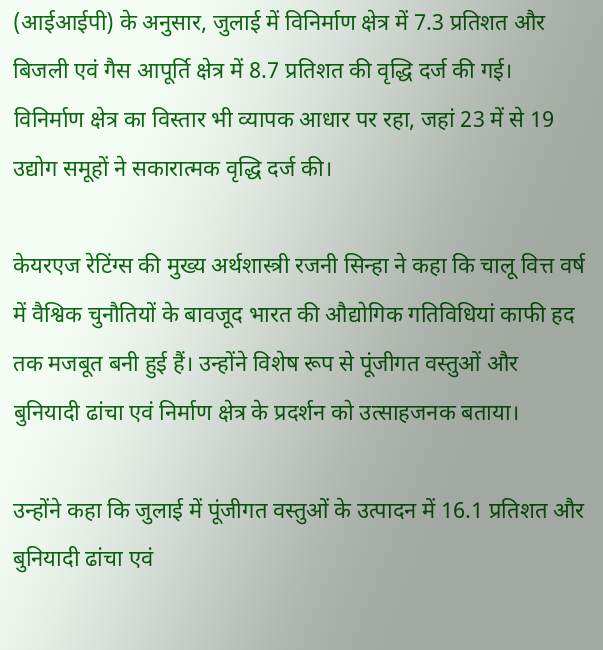(आईआईपी) के अनुसार, जुलाई में विनिर्माण क्षेत्र में 7.3 प्रतिशत और बिजली एवं गैस आपूर्ति क्षेत्र में 8.7 प्रतिशत की वृद्धि दर्ज की गई। विनिर्माण क्षेत्र का विस्तार भी व्यापक आधार पर रहा, जहां 23 में से 19 उद्योग समूहों ने सकारात्मक वृद्धि दर्ज की।

केयरएज रेटिंग्स की मुख्य अर्थशास्त्री रजनी सिन्हा ने कहा कि चालू वित्त वर्ष में वैश्विक चुनौतियों के बावजूद भारत की औद्योगिक गतिविधियां काफी हद तक मजबूत बनी हुई हैं। उन्होंने विशेष रूप से पूंजीगत वस्तुओं और बुनियादी ढांचा एवं निर्माण क्षेत्र के प्रदर्शन को उत्साहजनक बताया।

उन्होंने कहा कि जुलाई में पूंजीगत वस्तुओं के उत्पादन में 16.1 प्रतिशत और बुनियादी ढांचा एवं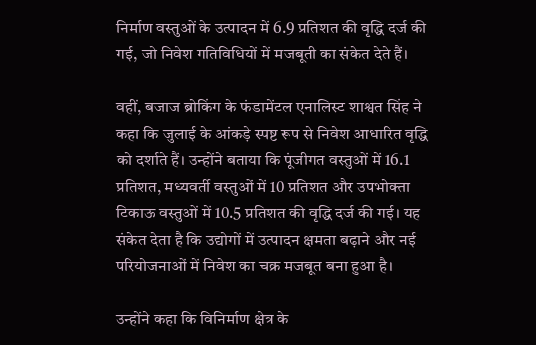निर्माण वस्तुओं के उत्पादन में 6.9 प्रतिशत की वृद्धि दर्ज की गई, जो निवेश गतिविधियों में मजबूती का संकेत देते हैं।

वहीं, बजाज ब्रोकिंग के फंडामेंटल एनालिस्ट शाश्वत सिंह ने कहा कि जुलाई के आंकड़े स्पष्ट रूप से निवेश आधारित वृद्धि को दर्शाते हैं। उन्होंने बताया कि पूंजीगत वस्तुओं में 16.1 प्रतिशत, मध्यवर्ती वस्तुओं में 10 प्रतिशत और उपभोक्ता टिकाऊ वस्तुओं में 10.5 प्रतिशत की वृद्धि दर्ज की गई। यह संकेत देता है कि उद्योगों में उत्पादन क्षमता बढ़ाने और नई परियोजनाओं में निवेश का चक्र मजबूत बना हुआ है।

उन्होंने कहा कि विनिर्माण क्षेत्र के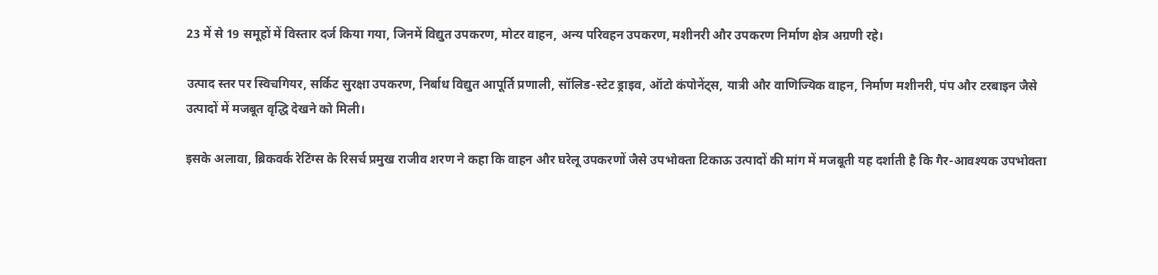23 में से 19 समूहों में विस्तार दर्ज किया गया, जिनमें विद्युत उपकरण, मोटर वाहन, अन्य परिवहन उपकरण, मशीनरी और उपकरण निर्माण क्षेत्र अग्रणी रहे।

उत्पाद स्तर पर स्विचगियर, सर्किट सुरक्षा उपकरण, निर्बाध विद्युत आपूर्ति प्रणाली, सॉलिड-स्टेट ड्राइव, ऑटो कंपोनेंट्स, यात्री और वाणिज्यिक वाहन, निर्माण मशीनरी, पंप और टरबाइन जैसे उत्पादों में मजबूत वृद्धि देखने को मिली।

इसके अलावा, ब्रिकवर्क रेटिंग्स के रिसर्च प्रमुख राजीव शरण ने कहा कि वाहन और घरेलू उपकरणों जैसे उपभोक्ता टिकाऊ उत्पादों की मांग में मजबूती यह दर्शाती है कि गैर-आवश्यक उपभोक्ता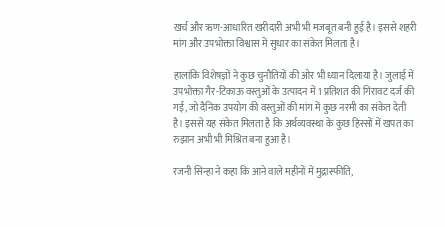खर्च और ऋण-आधारित खरीदारी अभी भी मजबूत बनी हुई है। इससे शहरी मांग और उपभोक्ता विश्वास में सुधार का संकेत मिलता है।

हालांकि विशेषज्ञों ने कुछ चुनौतियों की ओर भी ध्यान दिलाया है। जुलाई में उपभोक्ता गैर-टिकाऊ वस्तुओं के उत्पादन में 1 प्रतिशत की गिरावट दर्ज की गई, जो दैनिक उपयोग की वस्तुओं की मांग में कुछ नरमी का संकेत देती है। इससे यह संकेत मिलता है कि अर्थव्यवस्था के कुछ हिस्सों में खपत का रुझान अभी भी मिश्रित बना हुआ है।

रजनी सिन्हा ने कहा कि आने वाले महीनों में मुद्रास्फीति,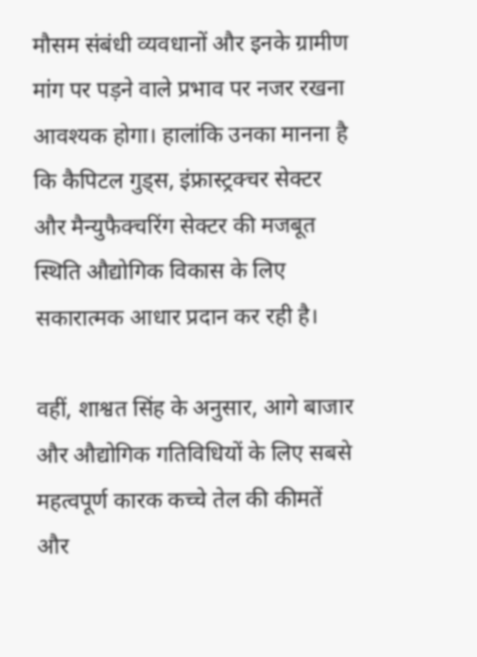मौसम संबंधी व्यवधानों और इनके ग्रामीण मांग पर पड़ने वाले प्रभाव पर नजर रखना आवश्यक होगा। हालांकि उनका मानना है कि कैपिटल गुड्स, इंफ्रास्ट्रक्चर सेक्टर और मैन्युफैक्चरिंग सेक्टर की मजबूत स्थिति औद्योगिक विकास के लिए सकारात्मक आधार प्रदान कर रही है।

वहीं, शाश्वत सिंह के अनुसार, आगे बाजार और औद्योगिक गतिविधियों के लिए सबसे महत्वपूर्ण कारक कच्चे तेल की कीमतें और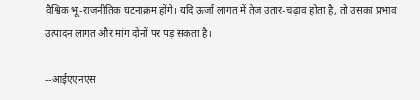वैश्विक भू-राजनीतिक घटनाक्रम होंगे। यदि ऊर्जा लागत में तेज उतार-चढ़ाव होता है, तो उसका प्रभाव उत्पादन लागत और मांग दोनों पर पड़ सकता है।

--आईएएनएस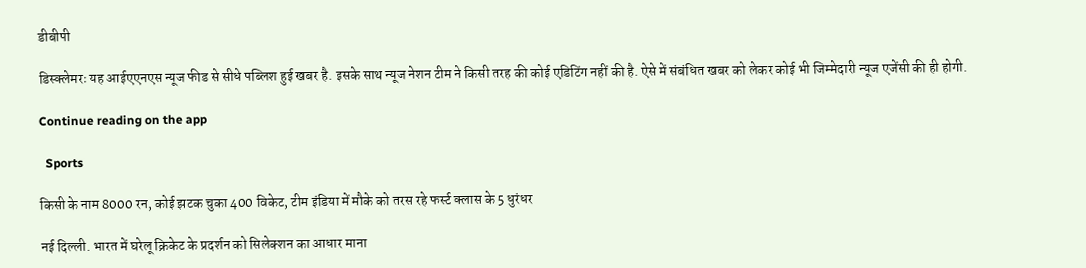डीबीपी

डिस्क्लेमरः यह आईएएनएस न्यूज फीड से सीधे पब्लिश हुई खबर है. इसके साथ न्यूज नेशन टीम ने किसी तरह की कोई एडिटिंग नहीं की है. ऐसे में संबंधित खबर को लेकर कोई भी जिम्मेदारी न्यूज एजेंसी की ही होगी.

Continue reading on the app

  Sports

किसी के नाम 8000 रन, कोई झटक चुका 400 विकेट, टीम इंडिया में मौके को तरस रहे फर्स्ट क्लास के 5 धुरंधर

नई दिल्ली. भारत में घरेलू क्रिकेट के प्रदर्शन को सिलेक्शन का आधार माना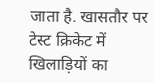जाता है. खासतौर पर टेस्ट क्रिकेट में खिलाड़ियों का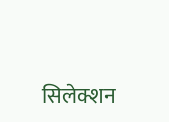सिलेक्शन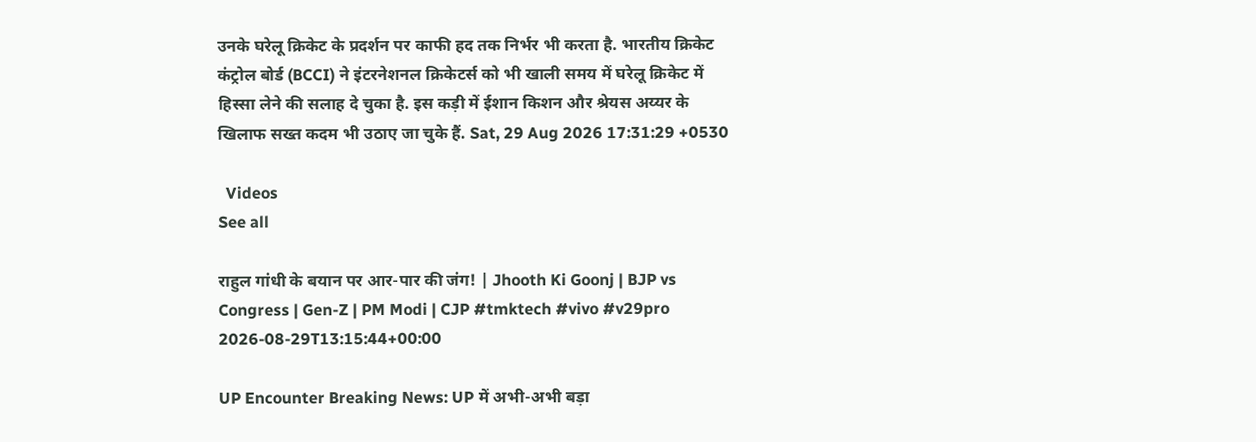उनके घरेलू क्रिकेट के प्रदर्शन पर काफी हद तक निर्भर भी करता है. भारतीय क्रिकेट कंट्रोल बोर्ड (BCCI) ने इंटरनेशनल क्रिकेटर्स को भी खाली समय में घरेलू क्रिकेट में हिस्सा लेने की सलाह दे चुका है. इस कड़ी में ईशान किशन और श्रेयस अय्यर के खिलाफ सख्त कदम भी उठाए जा चुके हैं. Sat, 29 Aug 2026 17:31:29 +0530

  Videos
See all

राहुल गांधी के बयान पर आर-पार की जंग! | Jhooth Ki Goonj | BJP vs Congress | Gen-Z | PM Modi | CJP #tmktech #vivo #v29pro
2026-08-29T13:15:44+00:00

UP Encounter Breaking News: UP में अभी-अभी बड़ा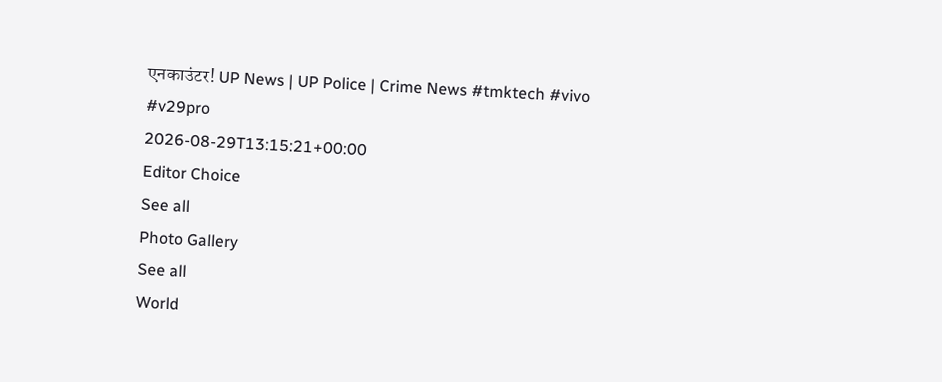एनकाउंटर! UP News | UP Police | Crime News #tmktech #vivo #v29pro
2026-08-29T13:15:21+00:00
Editor Choice
See all
Photo Gallery
See all
World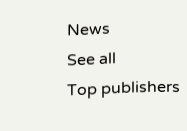News
See all
Top publishers